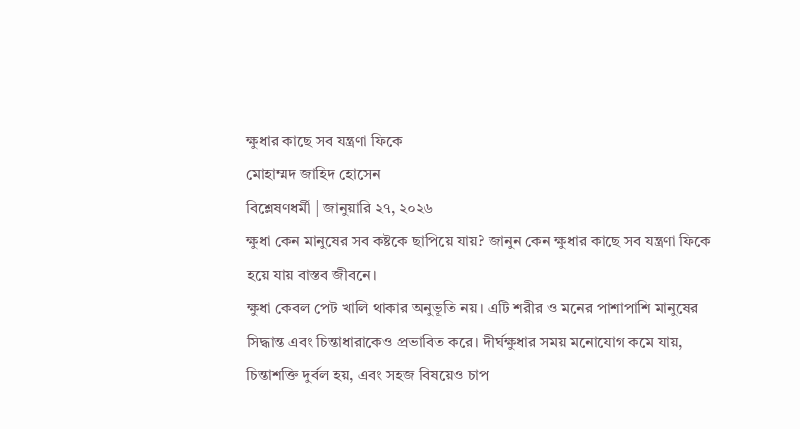ক্ষুধার কাছে সব যন্ত্রণা ফিকে
মোহাম্মদ জাহিদ হোসেন
বিশ্লেষণধর্মী | জানুয়ারি ২৭, ২০২৬
ক্ষুধা কেন মানুষের সব কষ্টকে ছাপিয়ে যায়? জানুন কেন ক্ষুধার কাছে সব যন্ত্রণা ফিকে হয়ে যায় বাস্তব জীবনে।
ক্ষুধা কেবল পেট খালি থাকার অনুভূতি নয়। এটি শরীর ও মনের পাশাপাশি মানুষের সিদ্ধান্ত এবং চিন্তাধারাকেও প্রভাবিত করে। দীর্ঘক্ষুধার সময় মনোযোগ কমে যায়, চিন্তাশক্তি দুর্বল হয়, এবং সহজ বিষয়েও চাপ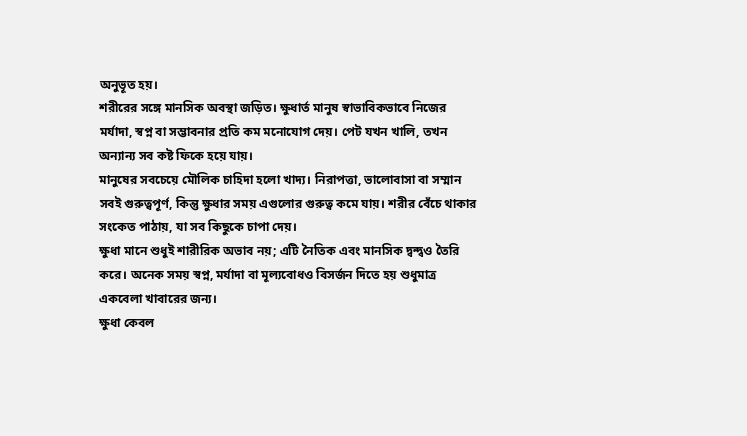অনুভূত হয়।
শরীরের সঙ্গে মানসিক অবস্থা জড়িত। ক্ষুধার্ত মানুষ স্বাভাবিকভাবে নিজের মর্যাদা, স্বপ্ন বা সম্ভাবনার প্রতি কম মনোযোগ দেয়। পেট যখন খালি, তখন অন্যান্য সব কষ্ট ফিকে হয়ে যায়।
মানুষের সবচেয়ে মৌলিক চাহিদা হলো খাদ্য। নিরাপত্তা, ভালোবাসা বা সম্মান সবই গুরুত্বপূর্ণ, কিন্তু ক্ষুধার সময় এগুলোর গুরুত্ব কমে যায়। শরীর বেঁচে থাকার সংকেত পাঠায়, যা সব কিছুকে চাপা দেয়।
ক্ষুধা মানে শুধুই শারীরিক অভাব নয়; এটি নৈতিক এবং মানসিক দ্বন্দ্বও তৈরি করে। অনেক সময় স্বপ্ন, মর্যাদা বা মূল্যবোধও বিসর্জন দিতে হয় শুধুমাত্র একবেলা খাবারের জন্য।
ক্ষুধা কেবল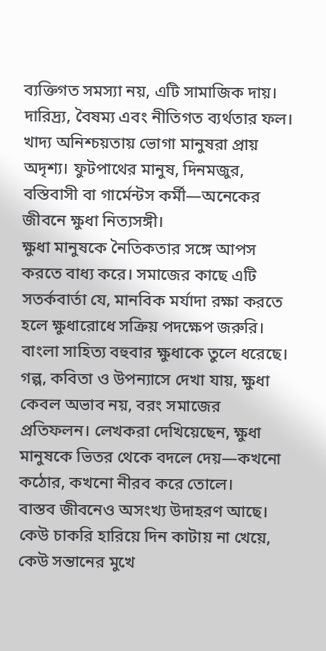ব্যক্তিগত সমস্যা নয়, এটি সামাজিক দায়। দারিদ্র্য, বৈষম্য এবং নীতিগত ব্যর্থতার ফল। খাদ্য অনিশ্চয়তায় ভোগা মানুষরা প্রায় অদৃশ্য। ফুটপাথের মানুষ, দিনমজুর, বস্তিবাসী বা গার্মেন্টস কর্মী—অনেকের জীবনে ক্ষুধা নিত্যসঙ্গী।
ক্ষুধা মানুষকে নৈতিকতার সঙ্গে আপস করতে বাধ্য করে। সমাজের কাছে এটি সতর্কবার্তা যে, মানবিক মর্যাদা রক্ষা করতে হলে ক্ষুধারোধে সক্রিয় পদক্ষেপ জরুরি।
বাংলা সাহিত্য বহুবার ক্ষুধাকে তুলে ধরেছে। গল্প, কবিতা ও উপন্যাসে দেখা যায়, ক্ষুধা কেবল অভাব নয়, বরং সমাজের প্রতিফলন। লেখকরা দেখিয়েছেন, ক্ষুধা মানুষকে ভিতর থেকে বদলে দেয়—কখনো কঠোর, কখনো নীরব করে তোলে।
বাস্তব জীবনেও অসংখ্য উদাহরণ আছে। কেউ চাকরি হারিয়ে দিন কাটায় না খেয়ে, কেউ সন্তানের মুখে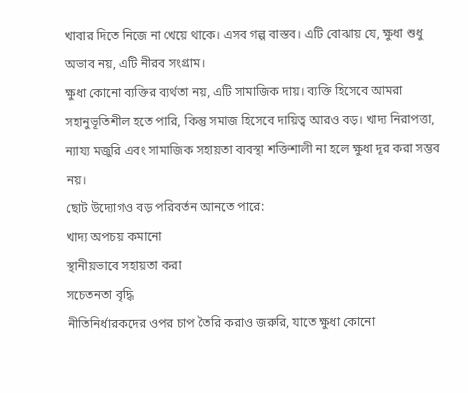খাবার দিতে নিজে না খেয়ে থাকে। এসব গল্প বাস্তব। এটি বোঝায় যে, ক্ষুধা শুধু অভাব নয়, এটি নীরব সংগ্রাম।
ক্ষুধা কোনো ব্যক্তির ব্যর্থতা নয়, এটি সামাজিক দায়। ব্যক্তি হিসেবে আমরা সহানুভূতিশীল হতে পারি, কিন্তু সমাজ হিসেবে দায়িত্ব আরও বড়। খাদ্য নিরাপত্তা, ন্যায্য মজুরি এবং সামাজিক সহায়তা ব্যবস্থা শক্তিশালী না হলে ক্ষুধা দূর করা সম্ভব নয়।
ছোট উদ্যোগও বড় পরিবর্তন আনতে পারে:
খাদ্য অপচয় কমানো
স্থানীয়ভাবে সহায়তা করা
সচেতনতা বৃদ্ধি
নীতিনির্ধারকদের ওপর চাপ তৈরি করাও জরুরি, যাতে ক্ষুধা কোনো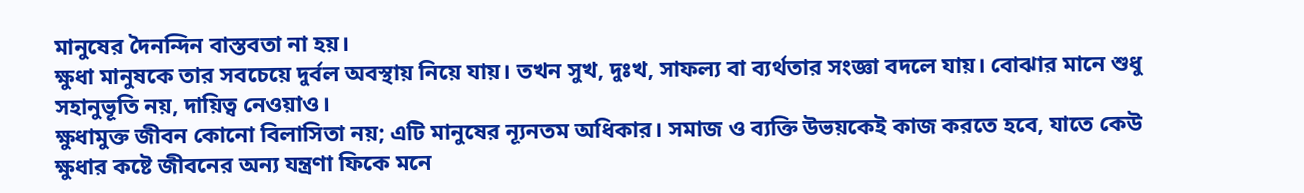মানুষের দৈনন্দিন বাস্তবতা না হয়।
ক্ষুধা মানুষকে তার সবচেয়ে দুর্বল অবস্থায় নিয়ে যায়। তখন সুখ, দুঃখ, সাফল্য বা ব্যর্থতার সংজ্ঞা বদলে যায়। বোঝার মানে শুধু সহানুভূতি নয়, দায়িত্ব নেওয়াও।
ক্ষুধামুক্ত জীবন কোনো বিলাসিতা নয়; এটি মানুষের ন্যূনতম অধিকার। সমাজ ও ব্যক্তি উভয়কেই কাজ করতে হবে, যাতে কেউ ক্ষুধার কষ্টে জীবনের অন্য যন্ত্রণা ফিকে মনে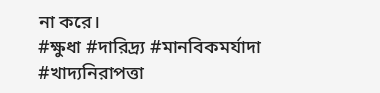না করে।
#ক্ষুধা #দারিদ্র্য #মানবিকমর্যাদা #খাদ্যনিরাপত্তা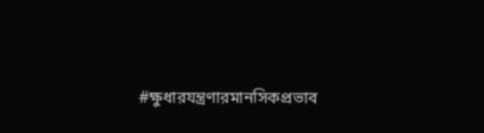#ক্ষুধারযন্ত্রণারমানসিকপ্রভাব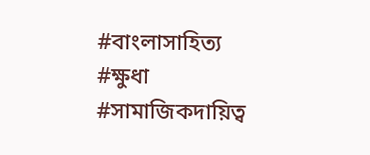#বাংলাসাহিত্য #ক্ষুধা #সামাজিকদায়িত্ব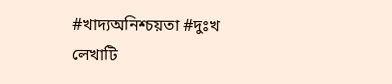#খাদ্যঅনিশ্চয়তা #দুঃখ
লেখাটি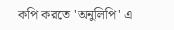কপি করতে 'অনুলিপি' এ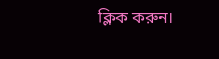ক্লিক করুন।